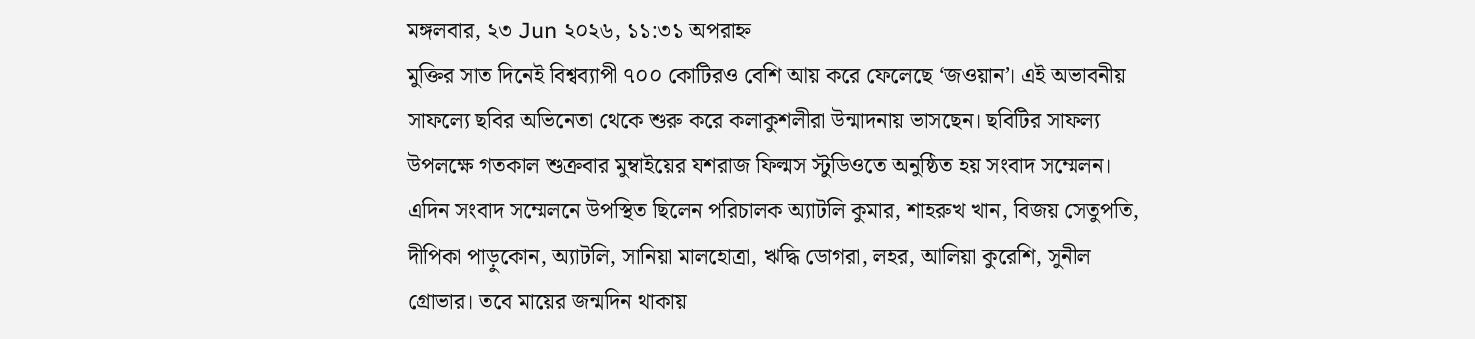মঙ্গলবার, ২৩ Jun ২০২৬, ১১:৩১ অপরাহ্ন
মুক্তির সাত দিনেই বিশ্বব্যাপী ৭০০ কোটিরও বেশি আয় করে ফেলেছে ‘জওয়ান’। এই অভাবনীয় সাফল্যে ছবির অভিনেতা থেকে শুরু করে কলাকুশলীরা উন্মাদনায় ভাসছেন। ছবিটির সাফল্য উপলক্ষে গতকাল শুক্রবার মুম্বাইয়ের যশরাজ ফিল্মস স্টুডিওতে অনুষ্ঠিত হয় সংবাদ সম্মেলন।
এদিন সংবাদ সম্মেলনে উপস্থিত ছিলেন পরিচালক অ্যাটলি কুমার, শাহরুখ খান, বিজয় সেতুপতি, দীপিকা পাড়ুকোন, অ্যাটলি, সানিয়া মালহোত্রা, ঋদ্ধি ডোগরা, লহর, আলিয়া কুরেশি, সুনীল গ্রোভার। তবে মায়ের জন্মদিন থাকায়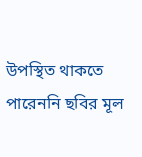উপস্থিত থাকতে পারেননি ছবির মূল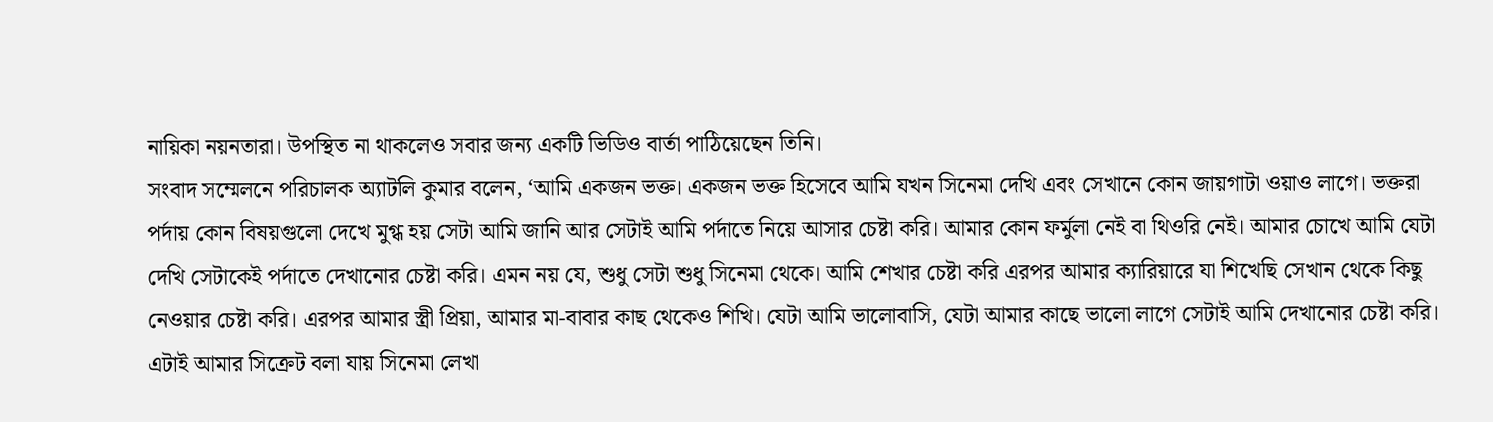নায়িকা নয়নতারা। উপস্থিত না থাকলেও সবার জন্য একটি ভিডিও বার্তা পাঠিয়েছেন তিনি।
সংবাদ সম্মেলনে পরিচালক অ্যাটলি কুমার বলেন, ‘আমি একজন ভক্ত। একজন ভক্ত হিসেবে আমি যখন সিনেমা দেখি এবং সেখানে কোন জায়গাটা ওয়াও লাগে। ভক্তরা পর্দায় কোন বিষয়গুলো দেখে মুগ্ধ হয় সেটা আমি জানি আর সেটাই আমি পর্দাতে নিয়ে আসার চেষ্টা করি। আমার কোন ফর্মুলা নেই বা থিওরি নেই। আমার চোখে আমি যেটা দেখি সেটাকেই পর্দাতে দেখানোর চেষ্টা করি। এমন নয় যে, শুধু সেটা শুধু সিনেমা থেকে। আমি শেখার চেষ্টা করি এরপর আমার ক্যারিয়ারে যা শিখেছি সেখান থেকে কিছু নেওয়ার চেষ্টা করি। এরপর আমার স্ত্রী প্রিয়া, আমার মা-বাবার কাছ থেকেও শিখি। যেটা আমি ভালোবাসি, যেটা আমার কাছে ভালো লাগে সেটাই আমি দেখানোর চেষ্টা করি। এটাই আমার সিক্রেট বলা যায় সিনেমা লেখা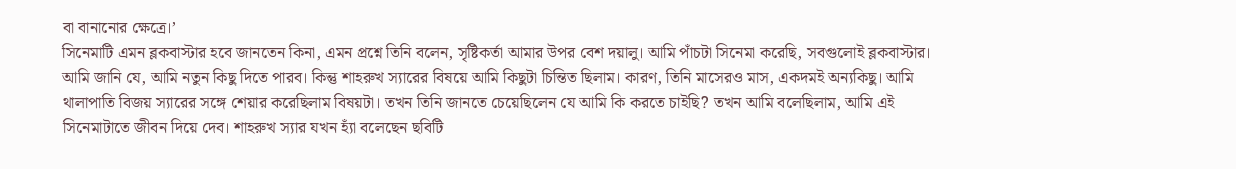বা বানানোর ক্ষেত্রে।’
সিনেমাটি এমন ব্লকবাস্টার হবে জানতেন কিনা, এমন প্রশ্নে তিনি বলেন, সৃষ্টিকর্তা আমার উপর বেশ দয়ালু। আমি পাঁচটা সিনেমা করেছি, সবগুলোই ব্লকবাস্টার। আমি জানি যে, আমি নতুন কিছু দিতে পারব। কিন্তু শাহরুখ স্যারের বিষয়ে আমি কিছুটা চিন্তিত ছিলাম। কারণ, তিনি মাসেরও মাস, একদমই অন্যকিছু। আমি থালাপাতি বিজয় স্যারের সঙ্গে শেয়ার করেছিলাম বিষয়টা। তখন তিনি জানতে চেয়েছিলেন যে আমি কি করতে চাইছি? তখন আমি বলেছিলাম, আমি এই সিনেমাটাতে জীবন দিয়ে দেব। শাহরুখ স্যার যখন হ্যাঁ বলেছেন ছবিটি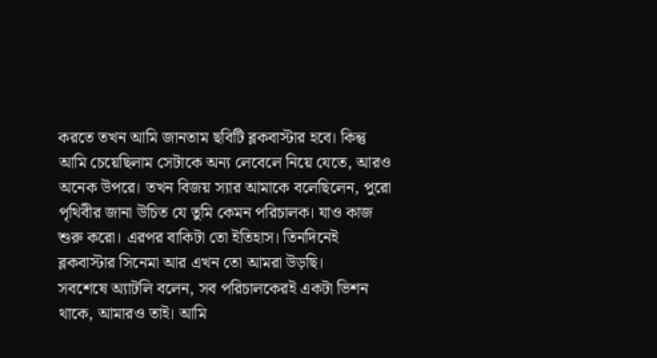করতে তখন আমি জানতাম ছবিটি ব্লকবাস্টার হবে। কিন্তু আমি চেয়েছিলাম সেটাকে অন্য লেবেলে নিয়ে যেতে, আরও অনেক উপরে। তখন বিজয় স্যার আমাকে বলেছিলেন, পুরো পৃথিবীর জানা উচিত যে তুমি কেমন পরিচালক। যাও কাজ শুরু করো। এরপর বাকিটা তো ইতিহাস। তিনদিনেই ব্লকবাস্টার সিনেমা আর এখন তো আমরা উড়ছি।
সবশেষে অ্যাটলি বলেন, সব পরিচালকেরই একটা ভিশন থাকে, আমারও তাই। আমি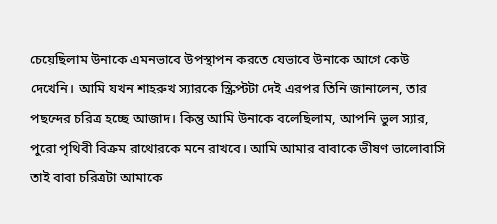চেয়েছিলাম উনাকে এমনভাবে উপস্থাপন করতে যেভাবে উনাকে আগে কেউ দেখেনি। আমি যখন শাহরুখ স্যারকে স্ক্রিপ্টটা দেই এরপর তিনি জানালেন, তার পছন্দের চরিত্র হচ্ছে আজাদ। কিন্তু আমি উনাকে বলেছিলাম, আপনি ভুল স্যার, পুরো পৃথিবী বিক্রম রাথোরকে মনে রাখবে। আমি আমার বাবাকে ভীষণ ভালোবাসি তাই বাবা চরিত্রটা আমাকে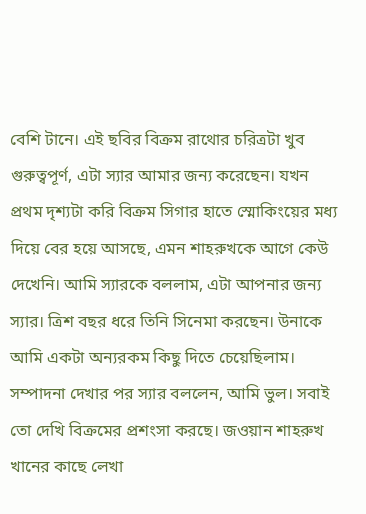বেশি টানে। এই ছবির বিক্রম রাথোর চরিত্রটা খুব গুরুত্বপূর্ণ, এটা স্যার আমার জন্য করেছেন। যখন প্রথম দৃশ্যটা করি বিক্রম সিগার হাতে স্মোকিংয়ের মধ্য দিয়ে বের হয়ে আসছে, এমন শাহরুখকে আগে কেউ দেখেনি। আমি স্যারকে বললাম, এটা আপনার জন্য স্যার। ত্রিশ বছর ধরে তিনি সিনেমা করছেন। উনাকে আমি একটা অন্যরকম কিছু দিতে চেয়েছিলাম। সম্পাদনা দেখার পর স্যার বললেন, আমি ভুল। সবাই তো দেখি বিক্রমের প্রশংসা করছে। জওয়ান শাহরুখ খানের কাছে লেখা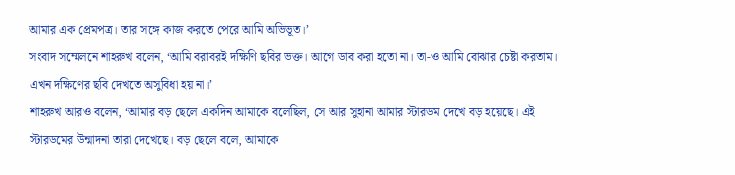আমার এক প্রেমপত্র। তার সঙ্গে কাজ করতে পেরে আমি অভিভূত।’
সংবাদ সম্মেলনে শাহরুখ বলেন, ‘আমি বরাবরই দক্ষিণি ছবির ভক্ত। আগে ডাব করা হতো না। তা-ও আমি বোঝার চেষ্টা করতাম। এখন দক্ষিণের ছবি দেখতে অসুবিধা হয় না।’
শাহরুখ আরও বলেন, ‘আমার বড় ছেলে একদিন আমাকে বলেছিল, সে আর সুহানা আমার স্টারডম দেখে বড় হয়েছে। এই স্টারডমের উন্মাদনা তারা দেখেছে। বড় ছেলে বলে, আমাকে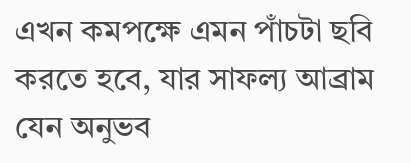এখন কমপক্ষে এমন পাঁচটা ছবি করতে হবে, যার সাফল্য আব্রাম যেন অনুভব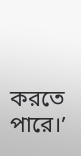করতে পারে।’